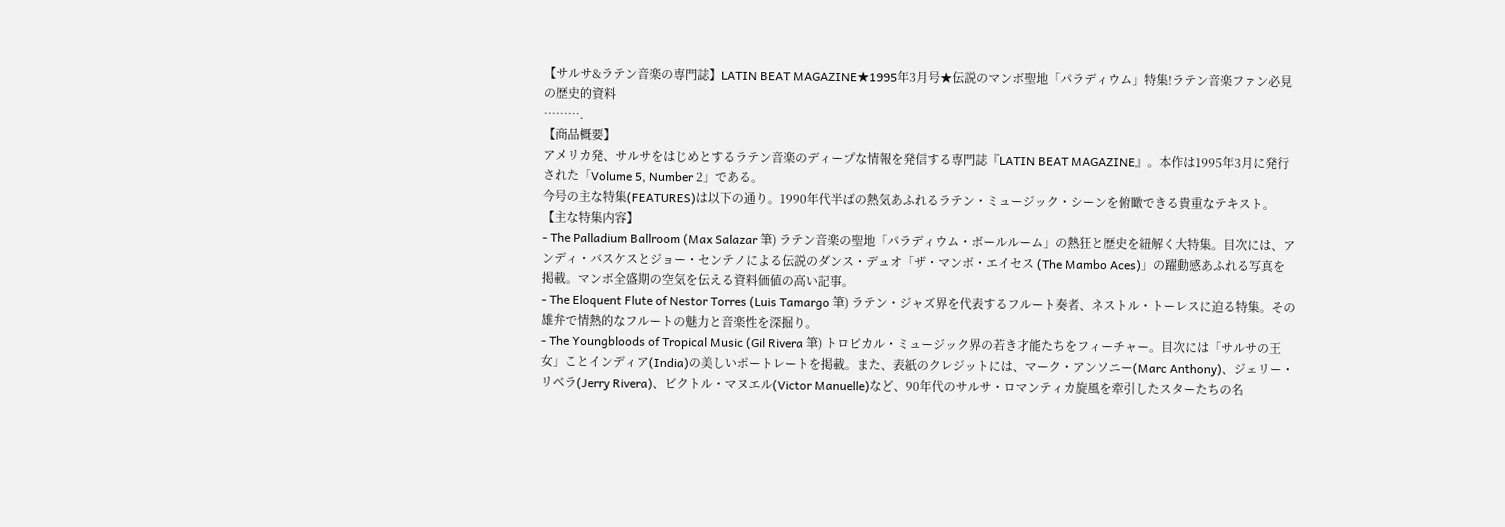【サルサ&ラテン音楽の専門誌】LATIN BEAT MAGAZINE★1995年3月号★伝説のマンボ聖地「パラディウム」特集!ラテン音楽ファン必見の歴史的資料
……….
【商品概要】
アメリカ発、サルサをはじめとするラテン音楽のディープな情報を発信する専門誌『LATIN BEAT MAGAZINE』。本作は1995年3月に発行された「Volume 5, Number 2」である。
今号の主な特集(FEATURES)は以下の通り。1990年代半ばの熱気あふれるラテン・ミュージック・シーンを俯瞰できる貴重なテキスト。
【主な特集内容】
- The Palladium Ballroom (Max Salazar 筆) ラテン音楽の聖地「パラディウム・ボールルーム」の熱狂と歴史を紐解く大特集。目次には、アンディ・バスケスとジョー・センテノによる伝説のダンス・デュオ「ザ・マンボ・エイセス (The Mambo Aces)」の躍動感あふれる写真を掲載。マンボ全盛期の空気を伝える資料価値の高い記事。
- The Eloquent Flute of Nestor Torres (Luis Tamargo 筆) ラテン・ジャズ界を代表するフルート奏者、ネストル・トーレスに迫る特集。その雄弁で情熱的なフルートの魅力と音楽性を深掘り。
- The Youngbloods of Tropical Music (Gil Rivera 筆) トロピカル・ミュージック界の若き才能たちをフィーチャー。目次には「サルサの王女」ことインディア(India)の美しいポートレートを掲載。また、表紙のクレジットには、マーク・アンソニー(Marc Anthony)、ジェリー・リベラ(Jerry Rivera)、ビクトル・マヌエル(Victor Manuelle)など、90年代のサルサ・ロマンティカ旋風を牽引したスターたちの名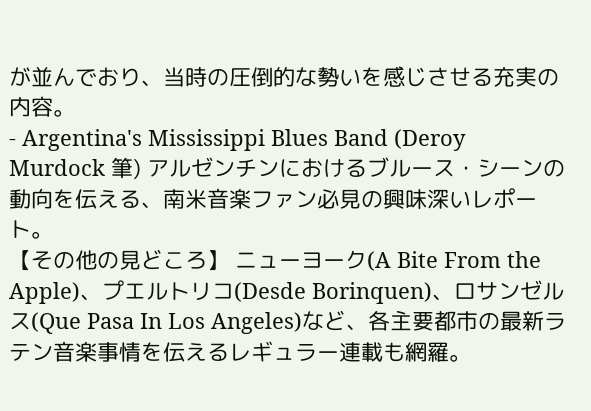が並んでおり、当時の圧倒的な勢いを感じさせる充実の内容。
- Argentina's Mississippi Blues Band (Deroy Murdock 筆) アルゼンチンにおけるブルース・シーンの動向を伝える、南米音楽ファン必見の興味深いレポート。
【その他の見どころ】 ニューヨーク(A Bite From the Apple)、プエルトリコ(Desde Borinquen)、ロサンゼルス(Que Pasa In Los Angeles)など、各主要都市の最新ラテン音楽事情を伝えるレギュラー連載も網羅。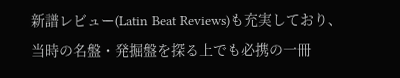新譜レビュー(Latin Beat Reviews)も充実しており、当時の名盤・発掘盤を探る上でも必携の一冊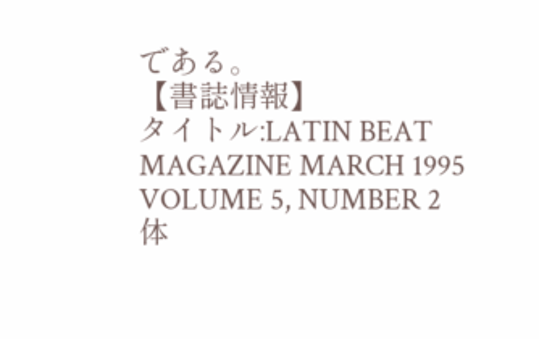である。
【書誌情報】
タイトル:LATIN BEAT MAGAZINE MARCH 1995 VOLUME 5, NUMBER 2
体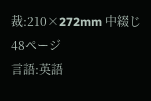裁:210×272mm 中綴じ 48ページ
言語:英語